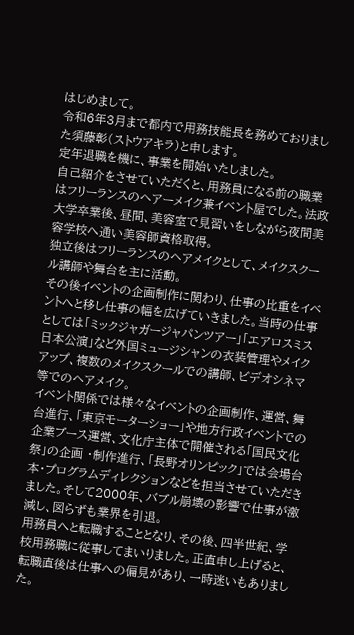はじめまして。
令和6年3月まで都内で用務技能長を務めておりました須藤彰(ストウアキラ)と申します。
定年退職を機に、事業を開始いたしました。
自己紹介をさせていただくと、用務員になる前の職業はフリーランスのヘアーメイク兼イベント屋でした。法政大学卒業後、昼間、美容室で見習いをしながら夜間美容学校へ通い美容師資格取得。
独立後はフリーランスのヘアメイクとして、メイクスクール講師や舞台を主に活動。
その後イベントの企画制作に関わり、仕事の比重をイベントへと移し仕事の幅を広げていきました。当時の仕事としては「ミックジャガージャパンツアー」「エアロスミス日本公演」など外国ミュージシャンの衣装管理やメイクアップ、複数のメイクスクールでの講師、ビデオシネマ等でのヘアメイク。
イベント関係では様々なイベントの企画制作、運営、舞台進行、「東京モーターショー」や地方行政イベントでの企業ブース運営、文化庁主体で開催される「国民文化祭」の企画 ・制作進行、「長野オリンピック」では会場台本・プログラムディレクションなどを担当させていただきました。そして2000年、バブル崩壊の影響で仕事が激減し、図らずも業界を引退。
用務員へと転職することとなり、その後、四半世紀、学校用務職に従事してまいりました。正直申し上げると、転職直後は仕事への偏見があり、一時迷いもありました。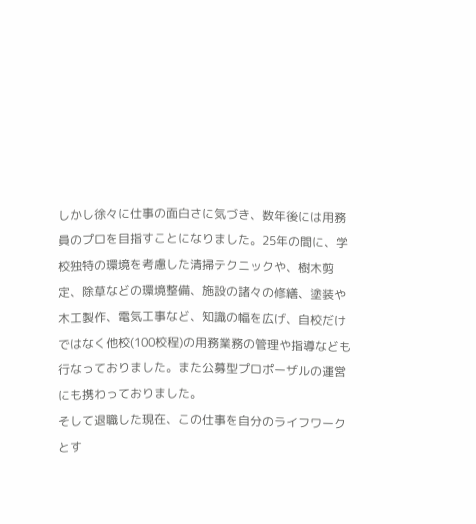しかし徐々に仕事の面白さに気づき、数年後には用務員のプロを目指すことになりました。25年の間に、学校独特の環境を考慮した清掃テクニックや、樹木剪定、除草などの環境整備、施設の諸々の修繕、塗装や木工製作、電気工事など、知識の幅を広げ、自校だけではなく他校(100校程)の用務業務の管理や指導なども行なっておりました。また公募型プロポーザルの運営にも携わっておりました。
そして退職した現在、この仕事を自分のライフワークとす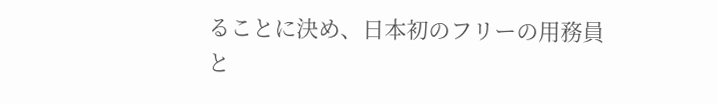ることに決め、日本初のフリーの用務員と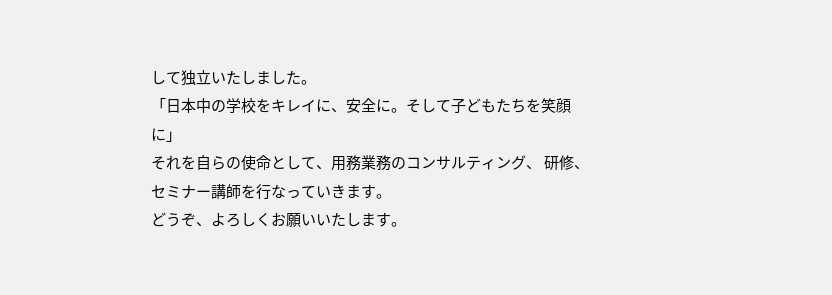して独立いたしました。
「日本中の学校をキレイに、安全に。そして子どもたちを笑顔に」
それを自らの使命として、用務業務のコンサルティング、 研修、セミナー講師を行なっていきます。
どうぞ、よろしくお願いいたします。